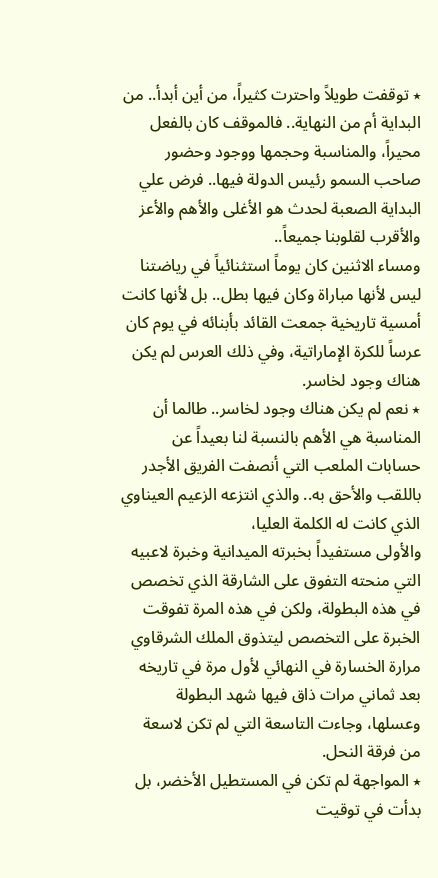٭ توقفت طويلاً واحترت كثيراً، من أين أبدأ.. من البداية أم من النهاية.. فالموقف كان بالفعل محيراً، والمناسبة وحجمها ووجود وحضور صاحب السمو رئيس الدولة فيها.. فرض علي البداية الصعبة لحدث هو الأغلى والأهم والأعز والأقرب لقلوبنا جميعاً..
ومساء الاثنين كان يوماً استثنائياً في رياضتنا ليس لأنها مباراة وكان فيها بطل.. بل لأنها كانت أمسية تاريخية جمعت القائد بأبنائه في يوم كان عرساً للكرة الإماراتية، وفي ذلك العرس لم يكن هناك وجود لخاسر.
٭ نعم لم يكن هناك وجود لخاسر.. طالما أن المناسبة هي الأهم بالنسبة لنا بعيداً عن حسابات الملعب التي أنصفت الفريق الأجدر باللقب والأحق به.. والذي انتزعه الزعيم العيناوي الذي كانت له الكلمة العليا،
والأولى مستفيداً بخبرته الميدانية وخبرة لاعبيه التي منحته التفوق على الشارقة الذي تخصص في هذه البطولة، ولكن في هذه المرة تفوقت الخبرة على التخصص ليتذوق الملك الشرقاوي مرارة الخسارة في النهائي لأول مرة في تاريخه بعد ثماني مرات ذاق فيها شهد البطولة وعسلها، وجاءت التاسعة التي لم تكن لاسعة من فرقة النحل.
٭ المواجهة لم تكن في المستطيل الأخضر، بل بدأت في توقيت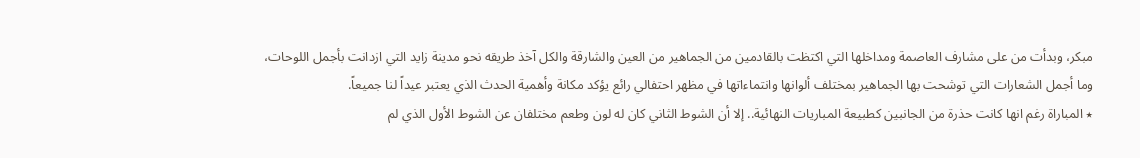مبكر، وبدأت من على مشارف العاصمة ومداخلها التي اكتظت بالقادمين من الجماهير من العين والشارقة والكل آخذ طريقه نحو مدينة زايد التي ازدانت بأجمل اللوحات، وما أجمل الشعارات التي توشحت بها الجماهير بمختلف ألوانها وانتماءاتها في مظهر احتفالي رائع يؤكد مكانة وأهمية الحدث الذي يعتبر عيداً لنا جميعاً.
٭ المباراة رغم انها كانت حذرة من الجانبين كطبيعة المباريات النهائية.. إلا أن الشوط الثاني كان له لون وطعم مختلفان عن الشوط الأول الذي لم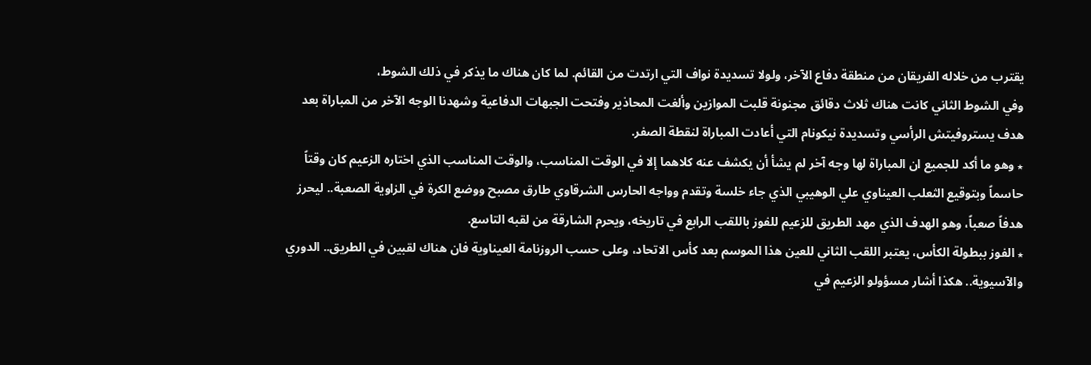يقترب من خلاله الفريقان من منطقة دفاع الآخر، ولولا تسديدة نواف التي ارتدت من القائم. لما كان هناك ما يذكر في ذلك الشوط،
وفي الشوط الثاني كانت هناك ثلاث دقائق مجنونة قلبت الموازين وألغت المحاذير وفتحت الجبهات الدفاعية وشهدنا الوجه الآخر من المباراة بعد هدف يستروفيتش الرأسي وتسديدة نيكونام التي أعادت المباراة لنقطة الصفر.
٭ وهو ما أكد للجميع ان المباراة لها وجه آخر لم يشأ أن يكشف عنه كلاهما إلا في الوقت المناسب، والوقت المناسب الذي اختاره الزعيم كان وقتاً حاسماً وبتوقيع الثعلب العيناوي علي الوهيبي الذي جاء خلسة وتقدم وواجه الحارس الشرقاوي طارق مصبح ووضع الكرة في الزاوية الصعبة.. ليحرز هدفاً صعباً، وهو الهدف الذي مهد الطريق للزعيم للفوز باللقب الرابع في تاريخه، ويحرم الشارقة من لقبه التاسع.
٭ الفوز ببطولة الكأس، يعتبر اللقب الثاني للعين هذا الموسم بعد كأس الاتحاد، وعلى حسب الروزنامة العيناوية فان هناك لقبين في الطريق.. الدوري والآسيوية.. هكذا أشار مسؤولو الزعيم في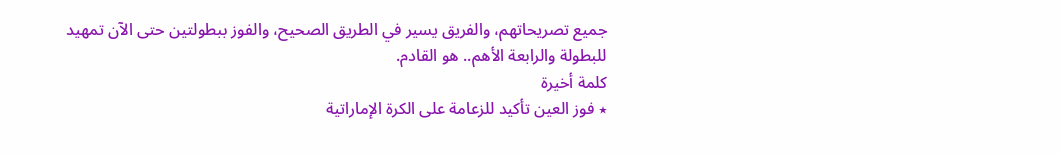جميع تصريحاتهم، والفريق يسير في الطريق الصحيح، والفوز ببطولتين حتى الآن تمهيد للبطولة والرابعة الأهم.. هو القادم.
كلمة أخيرة
٭ فوز العين تأكيد للزعامة على الكرة الإماراتية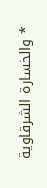٭ والخسارة الشرقاوية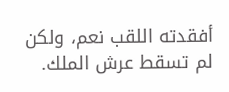أفقدته اللقب نعم، ولكن لم تسقط عرش الملك.